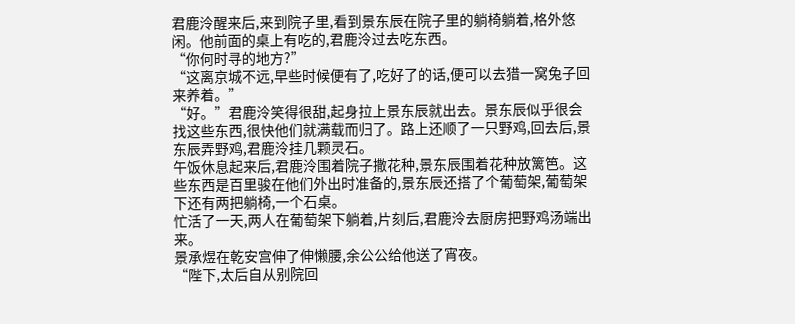君鹿泠醒来后,来到院子里,看到景东辰在院子里的躺椅躺着,格外悠闲。他前面的桌上有吃的,君鹿泠过去吃东西。
“你何时寻的地方?”
“这离京城不远,早些时候便有了,吃好了的话,便可以去猎一窝兔子回来养着。”
“好。”君鹿泠笑得很甜,起身拉上景东辰就出去。景东辰似乎很会找这些东西,很快他们就满载而归了。路上还顺了一只野鸡,回去后,景东辰弄野鸡,君鹿泠挂几颗灵石。
午饭休息起来后,君鹿泠围着院子撒花种,景东辰围着花种放篱笆。这些东西是百里骏在他们外出时准备的,景东辰还搭了个葡萄架,葡萄架下还有两把躺椅,一个石桌。
忙活了一天,两人在葡萄架下躺着,片刻后,君鹿泠去厨房把野鸡汤端出来。
景承煜在乾安宫伸了伸懒腰,余公公给他送了宵夜。
“陛下,太后自从别院回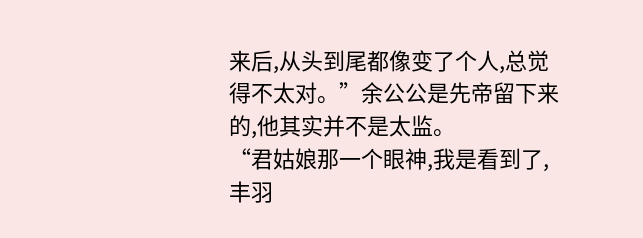来后,从头到尾都像变了个人,总觉得不太对。”余公公是先帝留下来的,他其实并不是太监。
“君姑娘那一个眼神,我是看到了,丰羽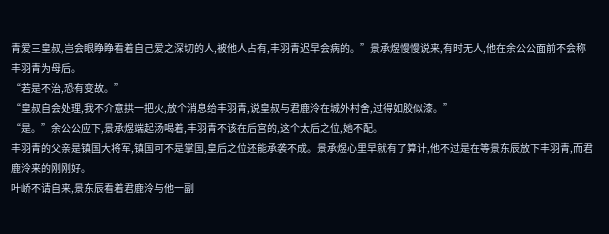青爱三皇叔,岂会眼睁睁看着自己爱之深切的人,被他人占有,丰羽青迟早会病的。”景承煜慢慢说来,有时无人,他在余公公面前不会称丰羽青为母后。
“若是不治,恐有变故。”
“皇叔自会处理,我不介意拱一把火,放个消息给丰羽青,说皇叔与君鹿泠在城外村舍,过得如胶似漆。”
“是。”余公公应下,景承煜端起汤喝着,丰羽青不该在后宫的,这个太后之位,她不配。
丰羽青的父亲是镇国大将军,镇国可不是掌国,皇后之位还能承袭不成。景承煜心里早就有了算计,他不过是在等景东辰放下丰羽青,而君鹿泠来的刚刚好。
叶峤不请自来,景东辰看着君鹿泠与他一副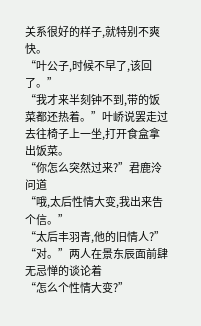关系很好的样子,就特别不爽快。
“叶公子,时候不早了,该回了。”
“我才来半刻钟不到,带的饭菜都还热着。”叶峤说罢走过去往椅子上一坐,打开食盒拿出饭菜。
“你怎么突然过来?”君鹿泠问道
“哦,太后性情大变,我出来告个信。”
“太后丰羽青,他的旧情人?”
“对。”两人在景东辰面前肆无忌惮的谈论着
“怎么个性情大变?”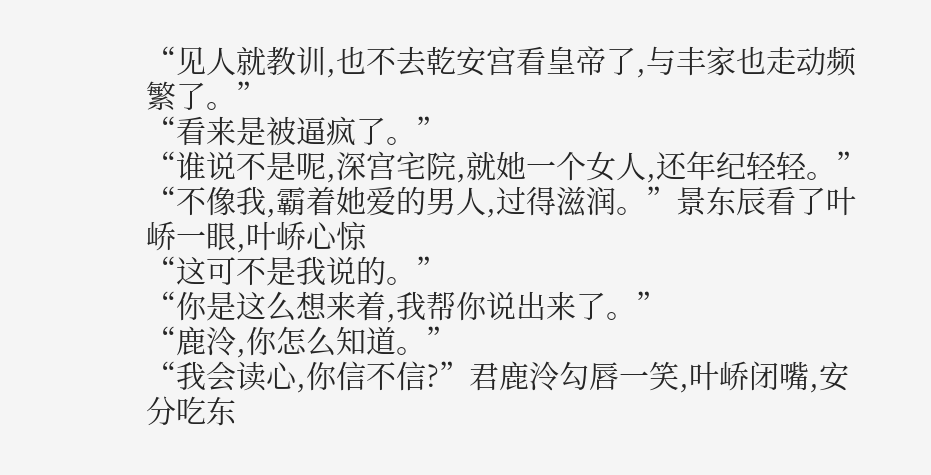“见人就教训,也不去乾安宫看皇帝了,与丰家也走动频繁了。”
“看来是被逼疯了。”
“谁说不是呢,深宫宅院,就她一个女人,还年纪轻轻。”
“不像我,霸着她爱的男人,过得滋润。”景东辰看了叶峤一眼,叶峤心惊
“这可不是我说的。”
“你是这么想来着,我帮你说出来了。”
“鹿泠,你怎么知道。”
“我会读心,你信不信?”君鹿泠勾唇一笑,叶峤闭嘴,安分吃东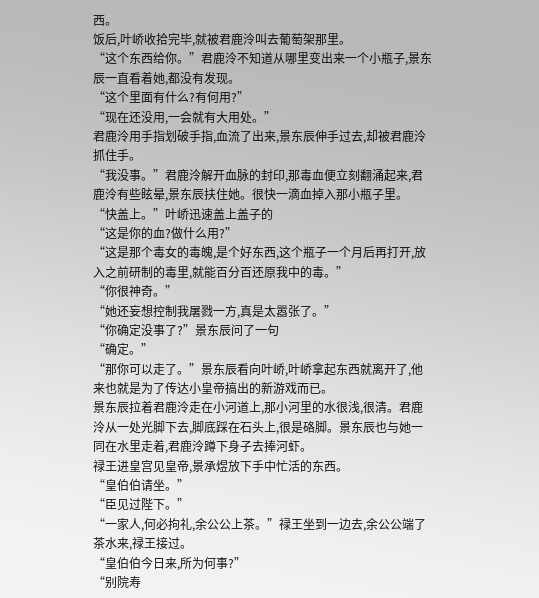西。
饭后,叶峤收拾完毕,就被君鹿泠叫去葡萄架那里。
“这个东西给你。”君鹿泠不知道从哪里变出来一个小瓶子,景东辰一直看着她,都没有发现。
“这个里面有什么?有何用?”
“现在还没用,一会就有大用处。”
君鹿泠用手指划破手指,血流了出来,景东辰伸手过去,却被君鹿泠抓住手。
“我没事。”君鹿泠解开血脉的封印,那毒血便立刻翻涌起来,君鹿泠有些眩晕,景东辰扶住她。很快一滴血掉入那小瓶子里。
“快盖上。”叶峤迅速盖上盖子的
“这是你的血?做什么用?”
“这是那个毒女的毒魄,是个好东西,这个瓶子一个月后再打开,放入之前研制的毒里,就能百分百还原我中的毒。”
“你很神奇。”
“她还妄想控制我屠戮一方,真是太嚣张了。”
“你确定没事了?”景东辰问了一句
“确定。”
“那你可以走了。”景东辰看向叶峤,叶峤拿起东西就离开了,他来也就是为了传达小皇帝搞出的新游戏而已。
景东辰拉着君鹿泠走在小河道上,那小河里的水很浅,很清。君鹿泠从一处光脚下去,脚底踩在石头上,很是硌脚。景东辰也与她一同在水里走着,君鹿泠蹲下身子去捧河虾。
禄王进皇宫见皇帝,景承煜放下手中忙活的东西。
“皇伯伯请坐。”
“臣见过陛下。”
“一家人,何必拘礼,余公公上茶。”禄王坐到一边去,余公公端了茶水来,禄王接过。
“皇伯伯今日来,所为何事?”
“别院寿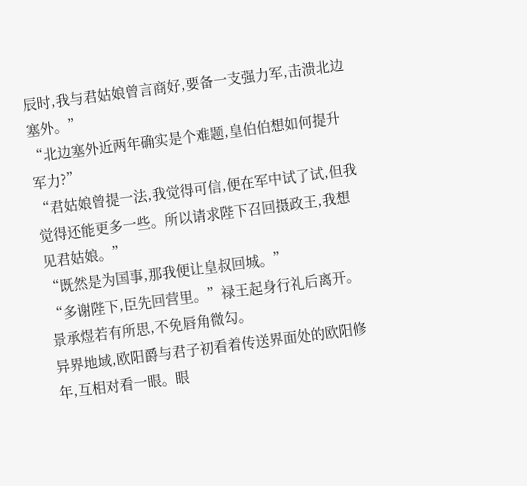辰时,我与君姑娘曾言商好,要备一支强力军,击溃北边塞外。”
“北边塞外近两年确实是个难题,皇伯伯想如何提升军力?”
“君姑娘曾提一法,我觉得可信,便在军中试了试,但我觉得还能更多一些。所以请求陛下召回摄政王,我想见君姑娘。”
“既然是为国事,那我便让皇叔回城。”
“多谢陛下,臣先回营里。”禄王起身行礼后离开。景承煜若有所思,不免唇角微勾。
异界地域,欧阳爵与君子初看着传送界面处的欧阳修年,互相对看一眼。眼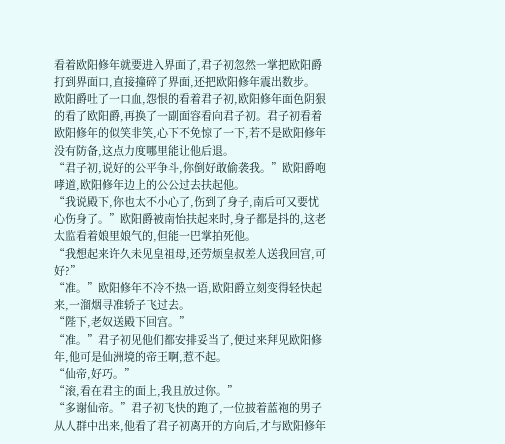看着欧阳修年就要进入界面了,君子初忽然一掌把欧阳爵打到界面口,直接撞碎了界面,还把欧阳修年震出数步。
欧阳爵吐了一口血,怨恨的看着君子初,欧阳修年面色阴狠的看了欧阳爵,再换了一副面容看向君子初。君子初看着欧阳修年的似笑非笑,心下不免惊了一下,若不是欧阳修年没有防备,这点力度哪里能让他后退。
“君子初,说好的公平争斗,你倒好敢偷袭我。”欧阳爵咆哮道,欧阳修年边上的公公过去扶起他。
“我说殿下,你也太不小心了,伤到了身子,南后可又要忧心伤身了。”欧阳爵被南怡扶起来时,身子都是抖的,这老太监看着娘里娘气的,但能一巴掌拍死他。
“我想起来许久未见皇祖母,还劳烦皇叔差人送我回宫,可好?”
“准。”欧阳修年不冷不热一语,欧阳爵立刻变得轻快起来,一溜烟寻准轿子飞过去。
“陛下,老奴送殿下回宫。”
“准。”君子初见他们都安排妥当了,便过来拜见欧阳修年,他可是仙洲境的帝王啊,惹不起。
“仙帝,好巧。”
“滚,看在君主的面上,我且放过你。”
“多谢仙帝。”君子初飞快的跑了,一位披着蓝袍的男子从人群中出来,他看了君子初离开的方向后,才与欧阳修年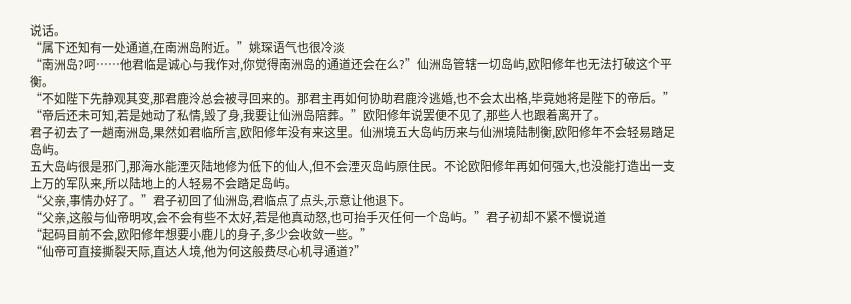说话。
“属下还知有一处通道,在南洲岛附近。”姚琛语气也很冷淡
“南洲岛?呵……他君临是诚心与我作对,你觉得南洲岛的通道还会在么?”仙洲岛管辖一切岛屿,欧阳修年也无法打破这个平衡。
“不如陛下先静观其变,那君鹿泠总会被寻回来的。那君主再如何协助君鹿泠逃婚,也不会太出格,毕竟她将是陛下的帝后。”
“帝后还未可知,若是她动了私情,毁了身,我要让仙洲岛陪葬。”欧阳修年说罢便不见了,那些人也跟着离开了。
君子初去了一趟南洲岛,果然如君临所言,欧阳修年没有来这里。仙洲境五大岛屿历来与仙洲境陆制衡,欧阳修年不会轻易踏足岛屿。
五大岛屿很是邪门,那海水能湮灭陆地修为低下的仙人,但不会湮灭岛屿原住民。不论欧阳修年再如何强大,也没能打造出一支上万的军队来,所以陆地上的人轻易不会踏足岛屿。
“父亲,事情办好了。”君子初回了仙洲岛,君临点了点头,示意让他退下。
“父亲,这般与仙帝明攻,会不会有些不太好,若是他真动怒,也可抬手灭任何一个岛屿。”君子初却不紧不慢说道
“起码目前不会,欧阳修年想要小鹿儿的身子,多少会收敛一些。”
“仙帝可直接撕裂天际,直达人境,他为何这般费尽心机寻通道?”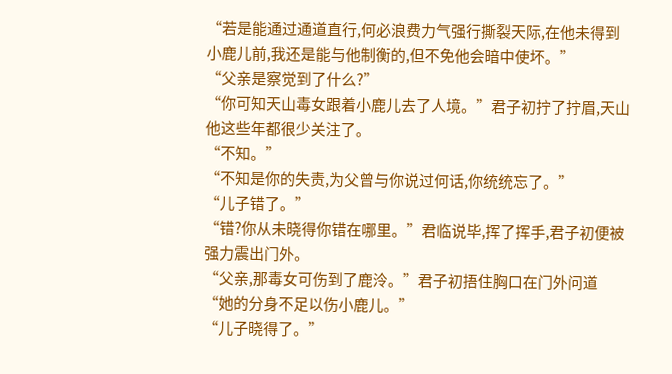“若是能通过通道直行,何必浪费力气强行撕裂天际,在他未得到小鹿儿前,我还是能与他制衡的,但不免他会暗中使坏。”
“父亲是察觉到了什么?”
“你可知天山毒女跟着小鹿儿去了人境。”君子初拧了拧眉,天山他这些年都很少关注了。
“不知。”
“不知是你的失责,为父曾与你说过何话,你统统忘了。”
“儿子错了。”
“错?你从未晓得你错在哪里。”君临说毕,挥了挥手,君子初便被强力震出门外。
“父亲,那毒女可伤到了鹿泠。”君子初捂住胸口在门外问道
“她的分身不足以伤小鹿儿。”
“儿子晓得了。”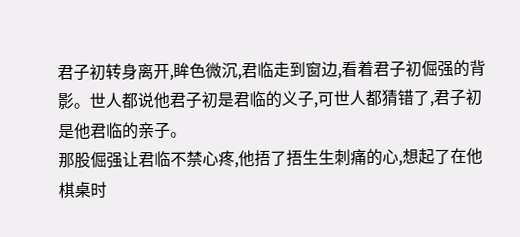君子初转身离开,眸色微沉,君临走到窗边,看着君子初倔强的背影。世人都说他君子初是君临的义子,可世人都猜错了,君子初是他君临的亲子。
那股倔强让君临不禁心疼,他捂了捂生生刺痛的心,想起了在他棋桌时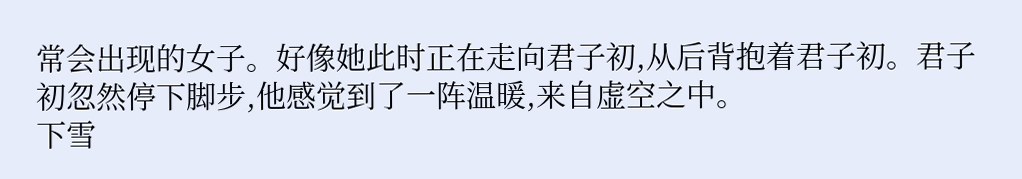常会出现的女子。好像她此时正在走向君子初,从后背抱着君子初。君子初忽然停下脚步,他感觉到了一阵温暖,来自虚空之中。
下雪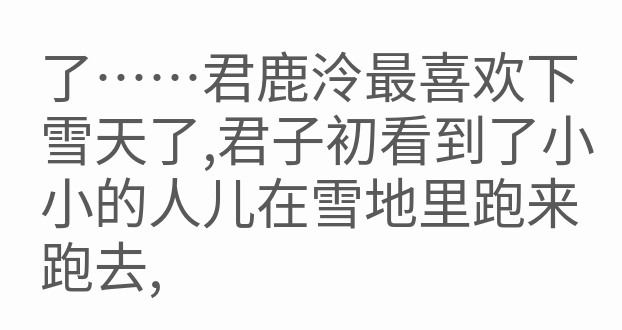了……君鹿泠最喜欢下雪天了,君子初看到了小小的人儿在雪地里跑来跑去,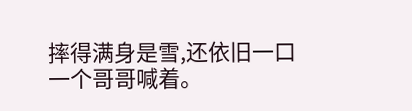摔得满身是雪,还依旧一口一个哥哥喊着。